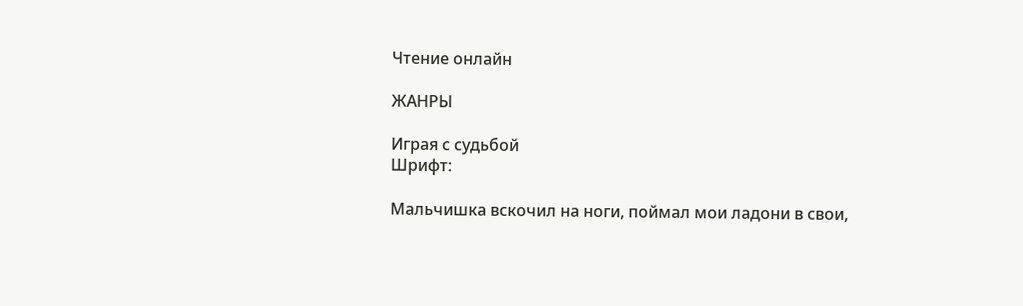Чтение онлайн

ЖАНРЫ

Играя с судьбой
Шрифт:

Мальчишка вскочил на ноги, поймал мои ладони в свои,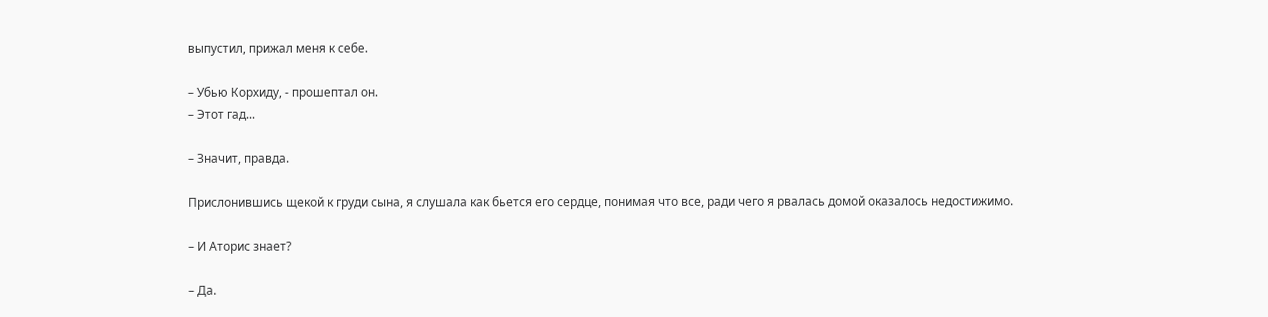выпустил, прижал меня к себе.

– Убью Корхиду, - прошептал он.
– Этот гад...

– Значит, правда.

Прислонившись щекой к груди сына, я слушала как бьется его сердце, понимая что все, ради чего я рвалась домой оказалось недостижимо.

– И Аторис знает?

– Да.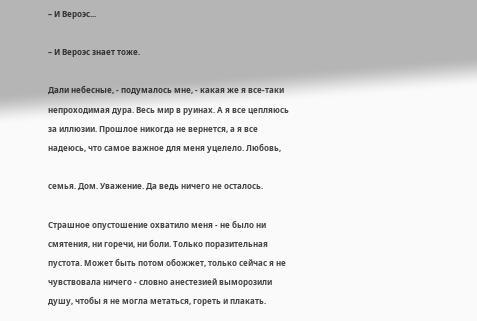– И Вероэс...

– И Вероэс знает тоже.

Дали небесные, - подумалось мне, - какая же я все-таки непроходимая дура. Весь мир в руинах. А я все цепляюсь за иллюзии. Прошлое никогда не вернется, а я все надеюсь, что самое важное для меня уцелело. Любовь,

семья. Дом. Уважение. Да ведь ничего не осталось.

Страшное опустошение охватило меня - не было ни смятения, ни горечи, ни боли. Только поразительная пустота. Может быть потом обожжет, только сейчас я не чувствовала ничего - словно анестезией выморозили душу, чтобы я не могла метаться, гореть и плакать.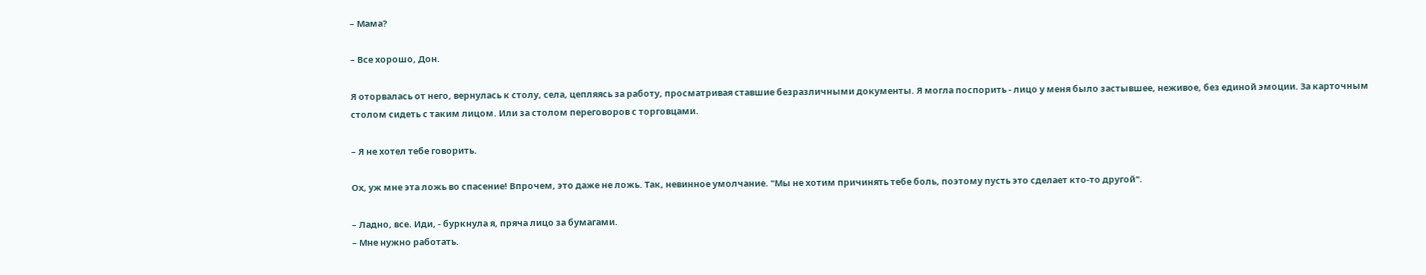– Мама?

– Все хорошо, Дон.

Я оторвалась от него, вернулась к столу, села, цепляясь за работу, просматривая ставшие безразличными документы. Я могла поспорить - лицо у меня было застывшее, неживое, без единой эмоции. За карточным столом сидеть с таким лицом. Или за столом переговоров с торговцами.

– Я не хотел тебе говорить.

Ох, уж мне эта ложь во спасение! Впрочем, это даже не ложь. Так, невинное умолчание. "Мы не хотим причинять тебе боль, поэтому пусть это сделает кто-то другой".

– Ладно, все. Иди, - буркнула я, пряча лицо за бумагами.
– Мне нужно работать.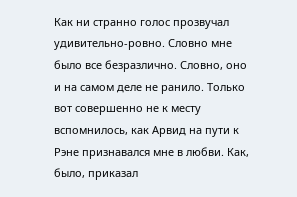Как ни странно голос прозвучал удивительно-ровно. Словно мне было все безразлично. Словно, оно и на самом деле не ранило. Только вот совершенно не к месту вспомнилось, как Арвид на пути к Рэне признавался мне в любви. Как, было, приказал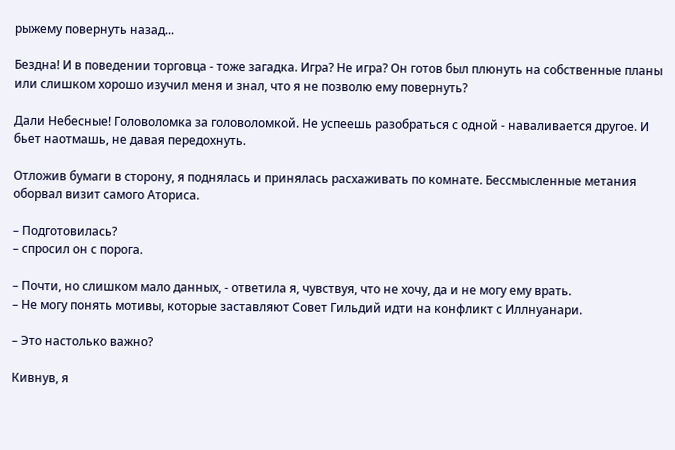рыжему повернуть назад...

Бездна! И в поведении торговца - тоже загадка. Игра? Не игра? Он готов был плюнуть на собственные планы или слишком хорошо изучил меня и знал, что я не позволю ему повернуть?

Дали Небесные! Головоломка за головоломкой. Не успеешь разобраться с одной - наваливается другое. И бьет наотмашь, не давая передохнуть.

Отложив бумаги в сторону, я поднялась и принялась расхаживать по комнате. Бессмысленные метания оборвал визит самого Аториса.

– Подготовилась?
– спросил он с порога.

– Почти, но слишком мало данных, - ответила я, чувствуя, что не хочу, да и не могу ему врать.
– Не могу понять мотивы, которые заставляют Совет Гильдий идти на конфликт с Иллнуанари.

– Это настолько важно?

Кивнув, я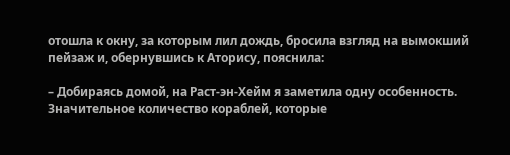отошла к окну, за которым лил дождь, бросила взгляд на вымокший пейзаж и, обернувшись к Аторису, пояснила:

– Добираясь домой, на Раст-эн-Хейм я заметила одну особенность. Значительное количество кораблей, которые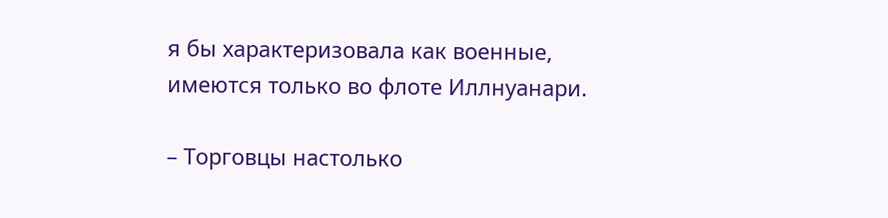я бы характеризовала как военные, имеются только во флоте Иллнуанари.

– Торговцы настолько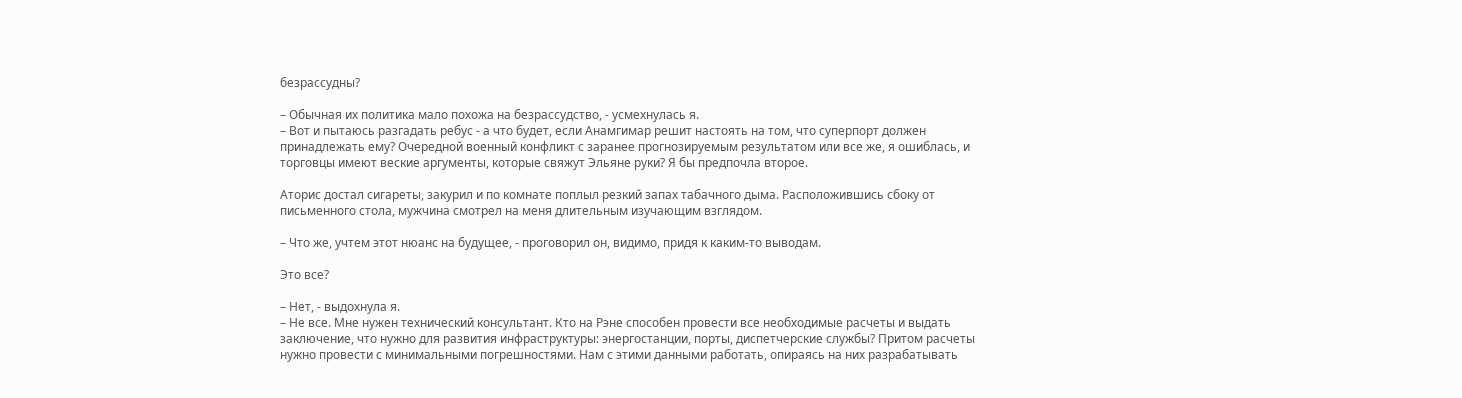безрассудны?

– Обычная их политика мало похожа на безрассудство, - усмехнулась я.
– Вот и пытаюсь разгадать ребус - а что будет, если Анамгимар решит настоять на том, что суперпорт должен принадлежать ему? Очередной военный конфликт с заранее прогнозируемым результатом или все же, я ошиблась, и торговцы имеют веские аргументы, которые свяжут Эльяне руки? Я бы предпочла второе.

Аторис достал сигареты, закурил и по комнате поплыл резкий запах табачного дыма. Расположившись сбоку от письменного стола, мужчина смотрел на меня длительным изучающим взглядом.

– Что же, учтем этот нюанс на будущее, - проговорил он, видимо, придя к каким-то выводам.

Это все?

– Нет, - выдохнула я.
– Не все. Мне нужен технический консультант. Кто на Рэне способен провести все необходимые расчеты и выдать заключение, что нужно для развития инфраструктуры: энергостанции, порты, диспетчерские службы? Притом расчеты нужно провести с минимальными погрешностями. Нам с этими данными работать, опираясь на них разрабатывать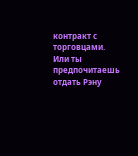контракт с торговцами. Или ты предпочитаешь отдать Рэну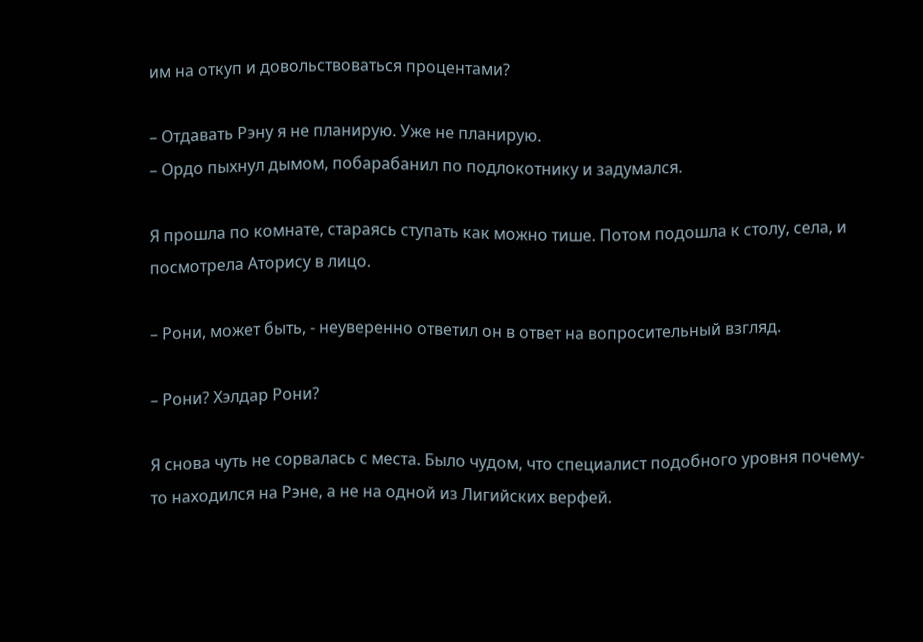им на откуп и довольствоваться процентами?

– Отдавать Рэну я не планирую. Уже не планирую.
– Ордо пыхнул дымом, побарабанил по подлокотнику и задумался.

Я прошла по комнате, стараясь ступать как можно тише. Потом подошла к столу, села, и посмотрела Аторису в лицо.

– Рони, может быть, - неуверенно ответил он в ответ на вопросительный взгляд.

– Рони? Хэлдар Рони?

Я снова чуть не сорвалась с места. Было чудом, что специалист подобного уровня почему-то находился на Рэне, а не на одной из Лигийских верфей.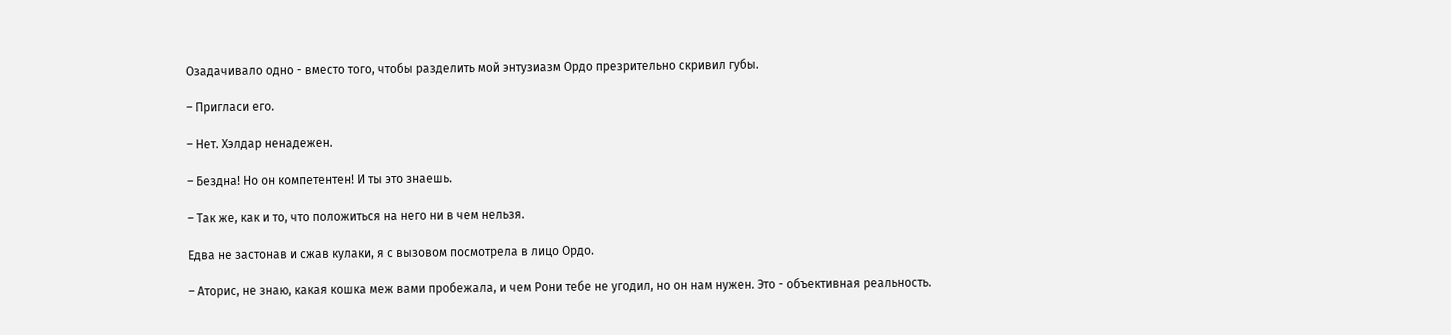Озадачивало одно - вместо того, чтобы разделить мой энтузиазм Ордо презрительно скривил губы.

– Пригласи его.

– Нет. Хэлдар ненадежен.

– Бездна! Но он компетентен! И ты это знаешь.

– Так же, как и то, что положиться на него ни в чем нельзя.

Едва не застонав и сжав кулаки, я с вызовом посмотрела в лицо Ордо.

– Аторис, не знаю, какая кошка меж вами пробежала, и чем Рони тебе не угодил, но он нам нужен. Это - объективная реальность.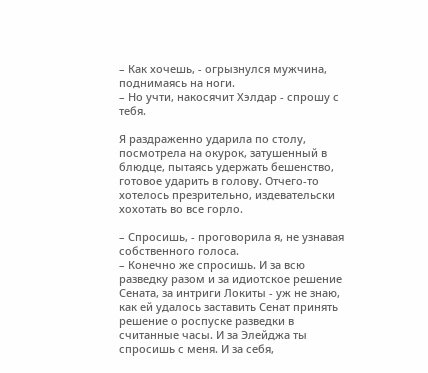– Как хочешь, - огрызнулся мужчина, поднимаясь на ноги.
– Но учти, накосячит Хэлдар - спрошу с тебя.

Я раздраженно ударила по столу, посмотрела на окурок, затушенный в блюдце, пытаясь удержать бешенство, готовое ударить в голову. Отчего-то хотелось презрительно, издевательски хохотать во все горло.

– Спросишь, - проговорила я, не узнавая собственного голоса.
– Конечно же спросишь. И за всю разведку разом и за идиотское решение Сената, за интриги Локиты - уж не знаю, как ей удалось заставить Сенат принять решение о роспуске разведки в считанные часы. И за Элейджа ты спросишь с меня. И за себя,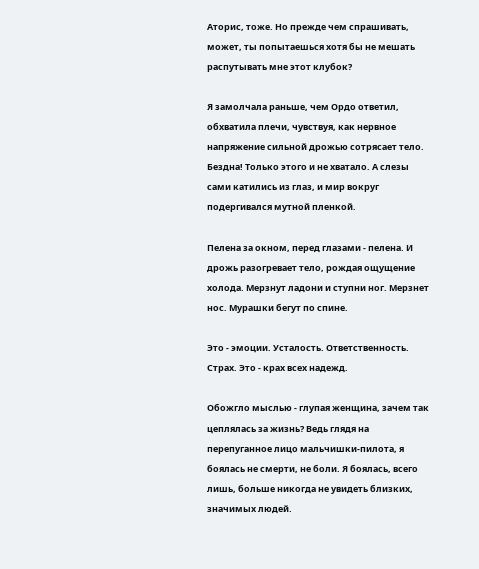Аторис, тоже. Но прежде чем спрашивать, может, ты попытаешься хотя бы не мешать распутывать мне этот клубок?

Я замолчала раньше, чем Ордо ответил, обхватила плечи, чувствуя, как нервное напряжение сильной дрожью сотрясает тело. Бездна! Только этого и не хватало. А слезы сами катились из глаз, и мир вокруг подергивался мутной пленкой.

Пелена за окном, перед глазами - пелена. И дрожь разогревает тело, рождая ощущение холода. Мерзнут ладони и ступни ног. Мерзнет нос. Мурашки бегут по спине.

Это - эмоции. Усталость. Ответственность. Страх. Это - крах всех надежд.

Обожгло мыслью - глупая женщина, зачем так цеплялась за жизнь? Ведь глядя на перепуганное лицо мальчишки-пилота, я боялась не смерти, не боли. Я боялась, всего лишь, больше никогда не увидеть близких, значимых людей.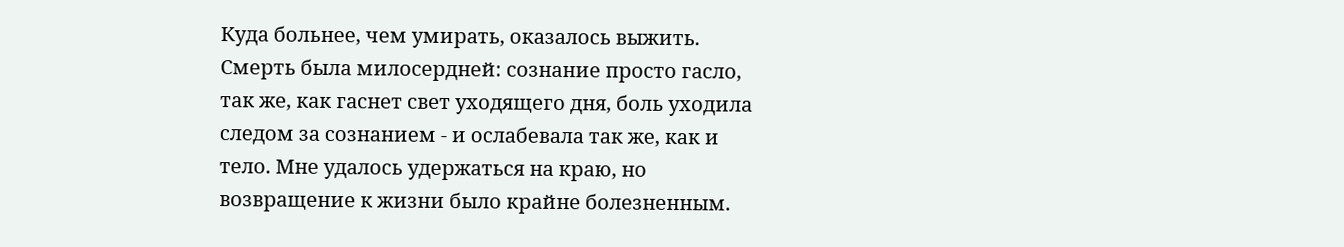Куда больнее, чем умирать, оказалось выжить. Смерть была милосердней: сознание просто гасло, так же, как гаснет свет уходящего дня, боль уходила следом за сознанием - и ослабевала так же, как и тело. Мне удалось удержаться на краю, но возвращение к жизни было крайне болезненным.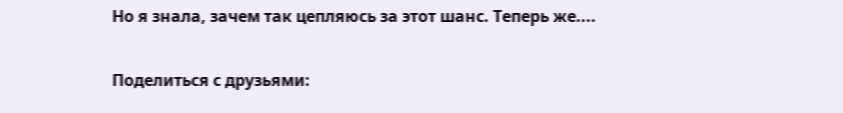Но я знала, зачем так цепляюсь за этот шанс. Теперь же....

Поделиться с друзьями: